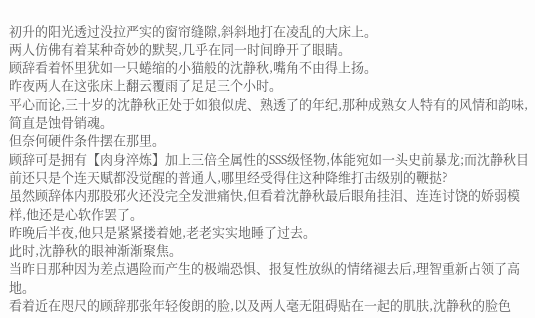初升的阳光透过没拉严实的窗帘缝隙,斜斜地打在凌乱的大床上。
两人仿佛有着某种奇妙的默契,几乎在同一时间睁开了眼睛。
顾辞看着怀里犹如一只蜷缩的小猫般的沈静秋,嘴角不由得上扬。
昨夜两人在这张床上翻云覆雨了足足三个小时。
平心而论,三十岁的沈静秋正处于如狼似虎、熟透了的年纪,那种成熟女人特有的风情和韵味,简直是蚀骨销魂。
但奈何硬件条件摆在那里。
顾辞可是拥有【肉身淬炼】加上三倍全属性的SSS级怪物,体能宛如一头史前暴龙;而沈静秋目前还只是个连天赋都没觉醒的普通人,哪里经受得住这种降维打击级别的鞭挞?
虽然顾辞体内那股邪火还没完全发泄痛快,但看着沈静秋最后眼角挂泪、连连讨饶的娇弱模样,他还是心软作罢了。
昨晚后半夜,他只是紧紧搂着她,老老实实地睡了过去。
此时,沈静秋的眼神渐渐聚焦。
当昨日那种因为差点遇险而产生的极端恐惧、报复性放纵的情绪褪去后,理智重新占领了高地。
看着近在咫尺的顾辞那张年轻俊朗的脸,以及两人毫无阻碍贴在一起的肌肤,沈静秋的脸色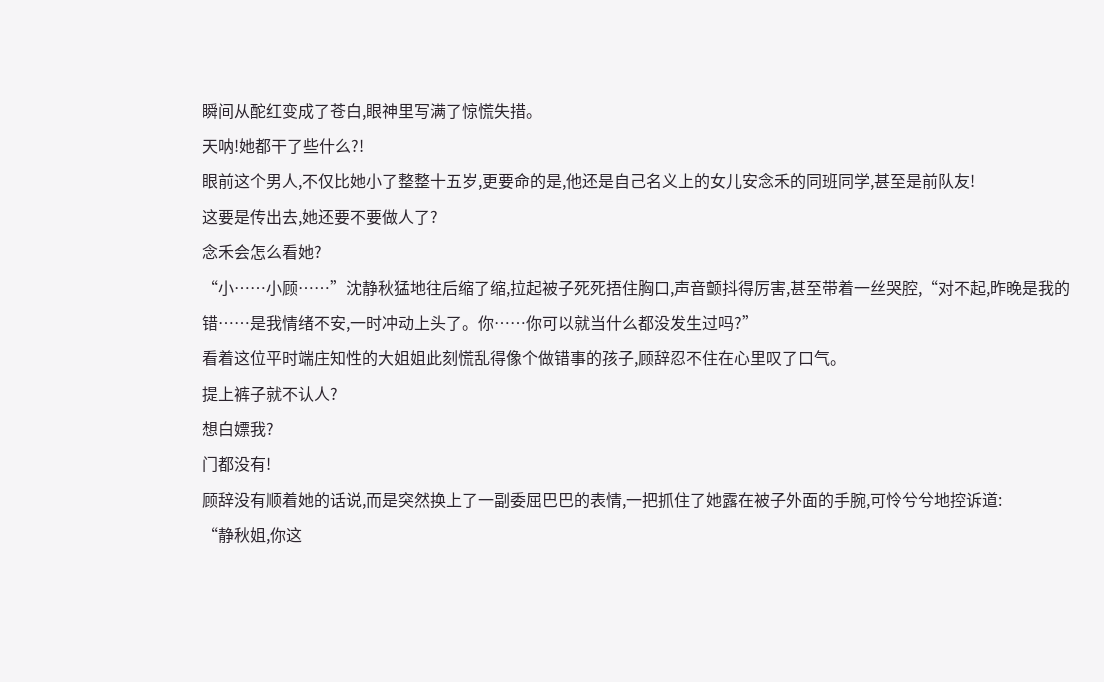瞬间从酡红变成了苍白,眼神里写满了惊慌失措。
天呐!她都干了些什么?!
眼前这个男人,不仅比她小了整整十五岁,更要命的是,他还是自己名义上的女儿安念禾的同班同学,甚至是前队友!
这要是传出去,她还要不要做人了?
念禾会怎么看她?
“小……小顾……”沈静秋猛地往后缩了缩,拉起被子死死捂住胸口,声音颤抖得厉害,甚至带着一丝哭腔,“对不起,昨晚是我的错……是我情绪不安,一时冲动上头了。你……你可以就当什么都没发生过吗?”
看着这位平时端庄知性的大姐姐此刻慌乱得像个做错事的孩子,顾辞忍不住在心里叹了口气。
提上裤子就不认人?
想白嫖我?
门都没有!
顾辞没有顺着她的话说,而是突然换上了一副委屈巴巴的表情,一把抓住了她露在被子外面的手腕,可怜兮兮地控诉道:
“静秋姐,你这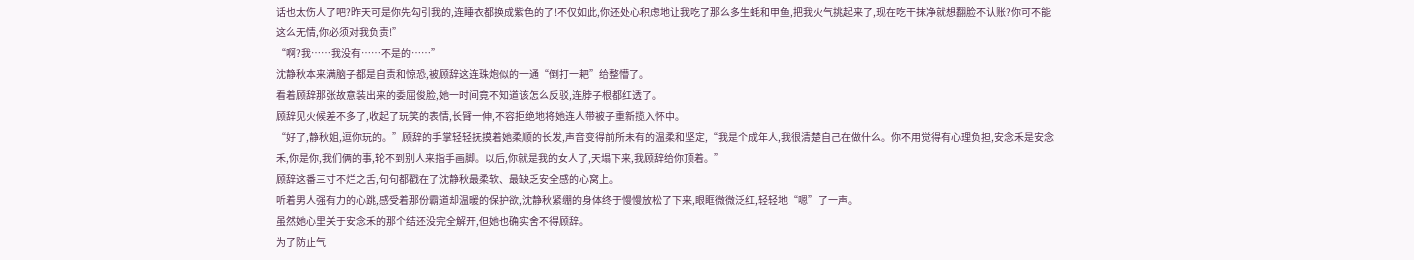话也太伤人了吧?昨天可是你先勾引我的,连睡衣都换成紫色的了!不仅如此,你还处心积虑地让我吃了那么多生蚝和甲鱼,把我火气挑起来了,现在吃干抹净就想翻脸不认账?你可不能这么无情,你必须对我负责!”
“啊?我……我没有……不是的……”
沈静秋本来满脑子都是自责和惊恐,被顾辞这连珠炮似的一通“倒打一耙”给整懵了。
看着顾辞那张故意装出来的委屈俊脸,她一时间竟不知道该怎么反驳,连脖子根都红透了。
顾辞见火候差不多了,收起了玩笑的表情,长臂一伸,不容拒绝地将她连人带被子重新揽入怀中。
“好了,静秋姐,逗你玩的。”顾辞的手掌轻轻抚摸着她柔顺的长发,声音变得前所未有的温柔和坚定,“我是个成年人,我很清楚自己在做什么。你不用觉得有心理负担,安念禾是安念禾,你是你,我们俩的事,轮不到别人来指手画脚。以后,你就是我的女人了,天塌下来,我顾辞给你顶着。”
顾辞这番三寸不烂之舌,句句都戳在了沈静秋最柔软、最缺乏安全感的心窝上。
听着男人强有力的心跳,感受着那份霸道却温暖的保护欲,沈静秋紧绷的身体终于慢慢放松了下来,眼眶微微泛红,轻轻地“嗯”了一声。
虽然她心里关于安念禾的那个结还没完全解开,但她也确实舍不得顾辞。
为了防止气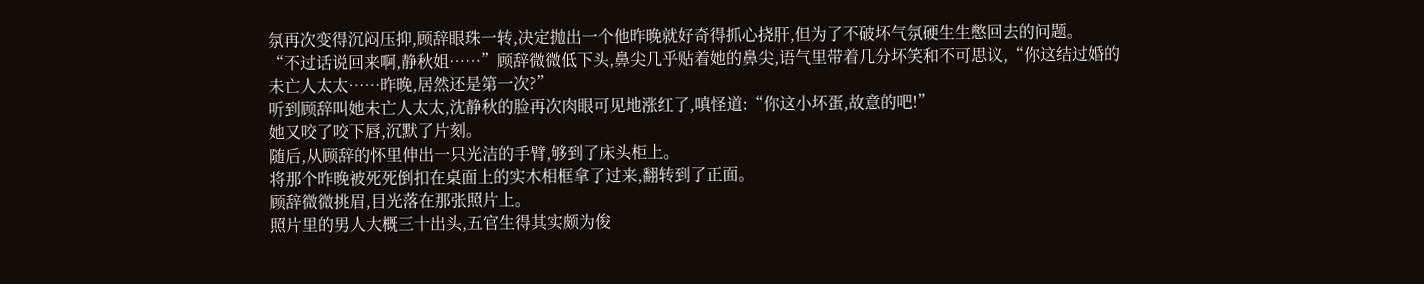氛再次变得沉闷压抑,顾辞眼珠一转,决定抛出一个他昨晚就好奇得抓心挠肝,但为了不破坏气氛硬生生憋回去的问题。
“不过话说回来啊,静秋姐……”顾辞微微低下头,鼻尖几乎贴着她的鼻尖,语气里带着几分坏笑和不可思议,“你这结过婚的未亡人太太……昨晚,居然还是第一次?”
听到顾辞叫她未亡人太太,沈静秋的脸再次肉眼可见地涨红了,嗔怪道:“你这小坏蛋,故意的吧!”
她又咬了咬下唇,沉默了片刻。
随后,从顾辞的怀里伸出一只光洁的手臂,够到了床头柜上。
将那个昨晚被死死倒扣在桌面上的实木相框拿了过来,翻转到了正面。
顾辞微微挑眉,目光落在那张照片上。
照片里的男人大概三十出头,五官生得其实颇为俊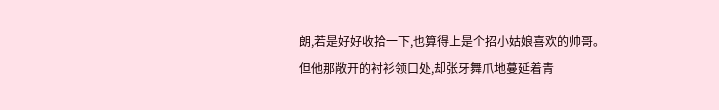朗,若是好好收拾一下,也算得上是个招小姑娘喜欢的帅哥。
但他那敞开的衬衫领口处,却张牙舞爪地蔓延着青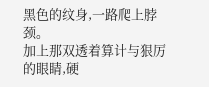黑色的纹身,一路爬上脖颈。
加上那双透着算计与狠厉的眼睛,硬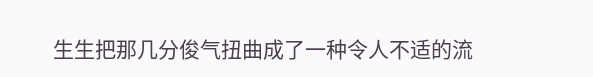生生把那几分俊气扭曲成了一种令人不适的流